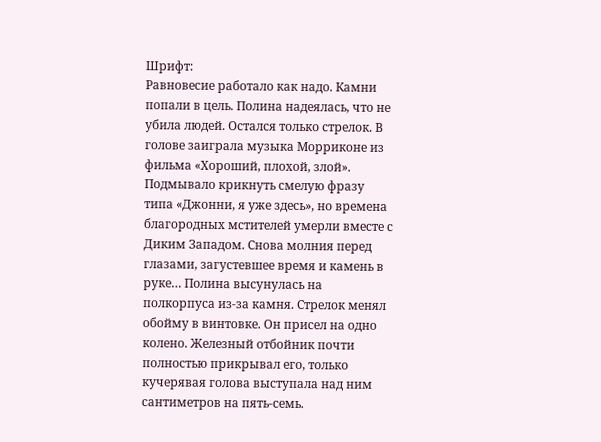Шрифт:
Равновесие работало как надо. Камни попали в цель. Полина надеялась, что не убила людей. Остался только стрелок. В голове заиграла музыка Морриконе из фильма «Хороший, плохой, злой». Подмывало крикнуть смелую фразу типа «Джонни, я уже здесь», но времена благородных мстителей умерли вместе с Диким Западом. Снова молния перед глазами, загустевшее время и камень в руке… Полина высунулась на полкорпуса из-за камня. Стрелок менял обойму в винтовке. Он присел на одно колено. Железный отбойник почти полностью прикрывал его, только кучерявая голова выступала над ним сантиметров на пять-семь.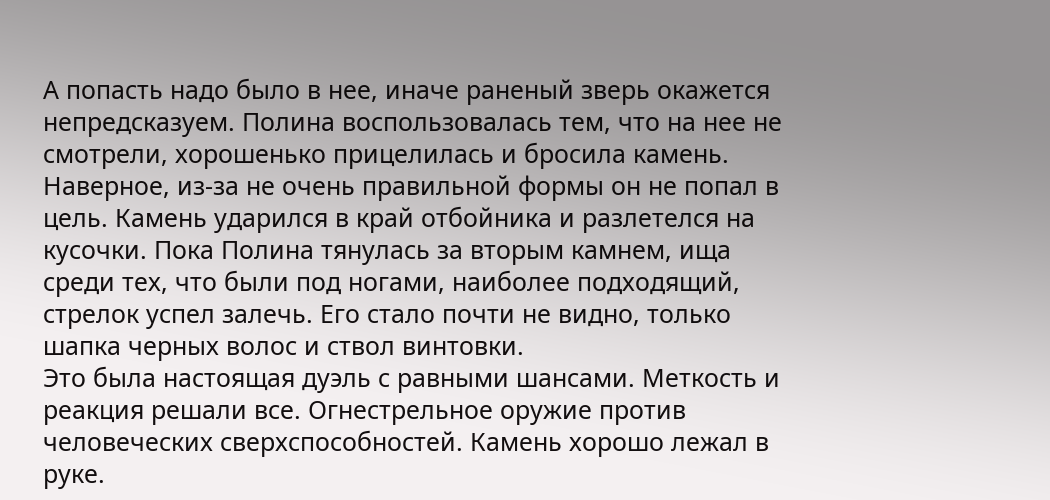А попасть надо было в нее, иначе раненый зверь окажется непредсказуем. Полина воспользовалась тем, что на нее не смотрели, хорошенько прицелилась и бросила камень. Наверное, из-за не очень правильной формы он не попал в цель. Камень ударился в край отбойника и разлетелся на кусочки. Пока Полина тянулась за вторым камнем, ища среди тех, что были под ногами, наиболее подходящий, стрелок успел залечь. Его стало почти не видно, только шапка черных волос и ствол винтовки.
Это была настоящая дуэль с равными шансами. Меткость и реакция решали все. Огнестрельное оружие против человеческих сверхспособностей. Камень хорошо лежал в руке.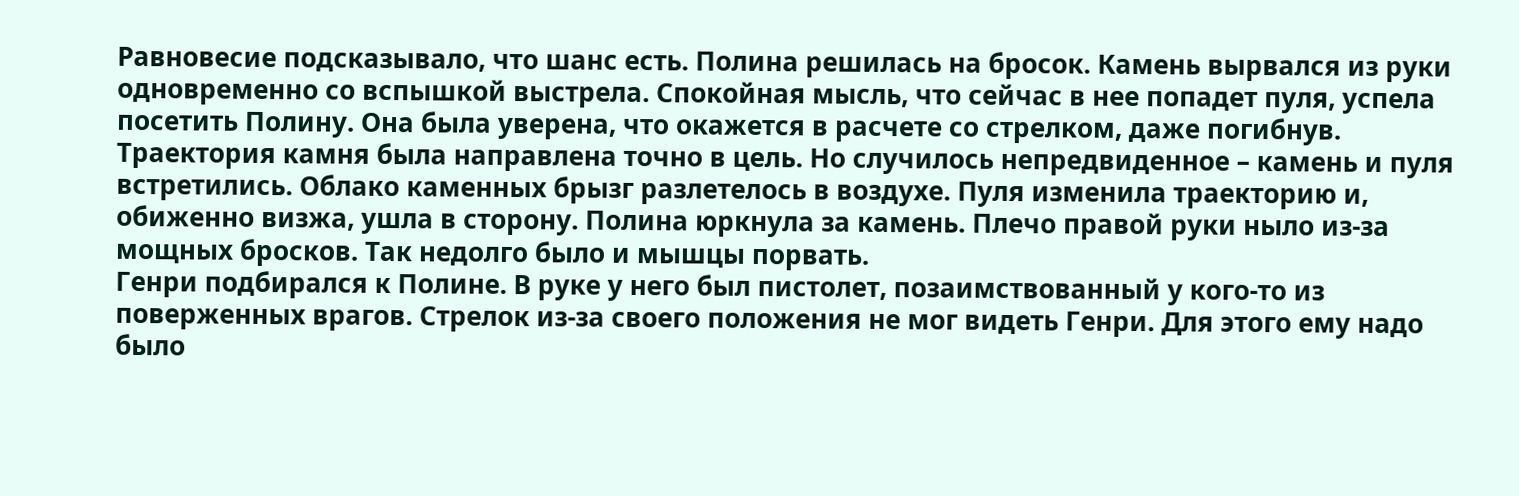Равновесие подсказывало, что шанс есть. Полина решилась на бросок. Камень вырвался из руки одновременно со вспышкой выстрела. Спокойная мысль, что сейчас в нее попадет пуля, успела посетить Полину. Она была уверена, что окажется в расчете со стрелком, даже погибнув. Траектория камня была направлена точно в цель. Но случилось непредвиденное – камень и пуля встретились. Облако каменных брызг разлетелось в воздухе. Пуля изменила траекторию и, обиженно визжа, ушла в сторону. Полина юркнула за камень. Плечо правой руки ныло из-за мощных бросков. Так недолго было и мышцы порвать.
Генри подбирался к Полине. В руке у него был пистолет, позаимствованный у кого-то из поверженных врагов. Стрелок из-за своего положения не мог видеть Генри. Для этого ему надо было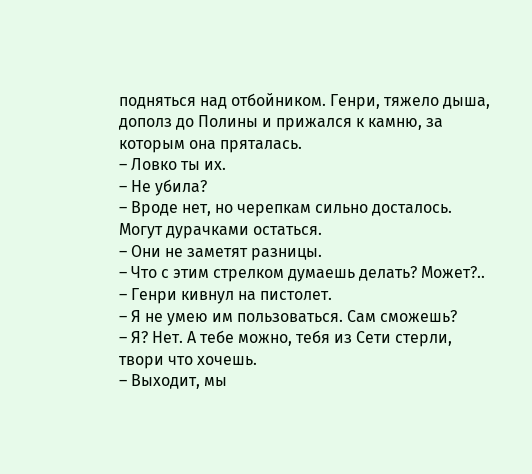подняться над отбойником. Генри, тяжело дыша, дополз до Полины и прижался к камню, за которым она пряталась.
– Ловко ты их.
– Не убила?
– Вроде нет, но черепкам сильно досталось. Могут дурачками остаться.
– Они не заметят разницы.
– Что с этим стрелком думаешь делать? Может?.. – Генри кивнул на пистолет.
– Я не умею им пользоваться. Сам сможешь?
– Я? Нет. А тебе можно, тебя из Сети стерли, твори что хочешь.
– Выходит, мы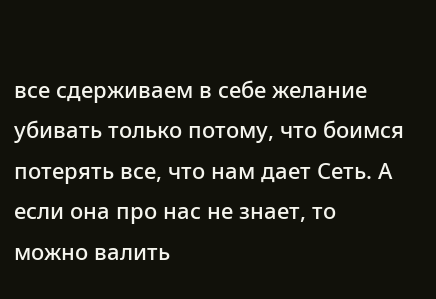все сдерживаем в себе желание убивать только потому, что боимся потерять все, что нам дает Сеть. А если она про нас не знает, то можно валить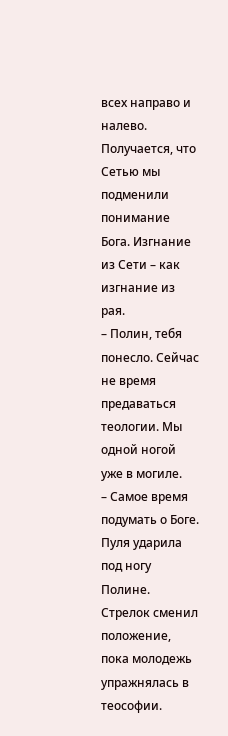всех направо и налево. Получается, что Сетью мы подменили понимание Бога. Изгнание из Сети – как изгнание из рая.
– Полин, тебя понесло. Сейчас не время предаваться теологии. Мы одной ногой уже в могиле.
– Самое время подумать о Боге.
Пуля ударила под ногу Полине. Стрелок сменил положение, пока молодежь упражнялась в теософии.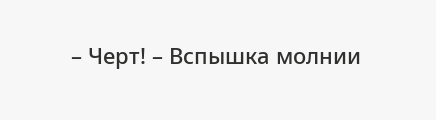– Черт! – Вспышка молнии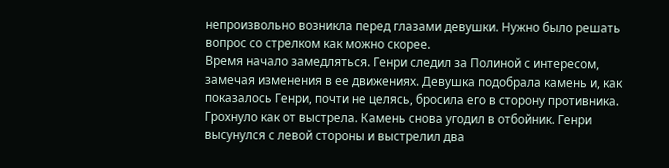непроизвольно возникла перед глазами девушки. Нужно было решать вопрос со стрелком как можно скорее.
Время начало замедляться. Генри следил за Полиной с интересом, замечая изменения в ее движениях. Девушка подобрала камень и, как показалось Генри, почти не целясь, бросила его в сторону противника. Грохнуло как от выстрела. Камень снова угодил в отбойник. Генри высунулся с левой стороны и выстрелил два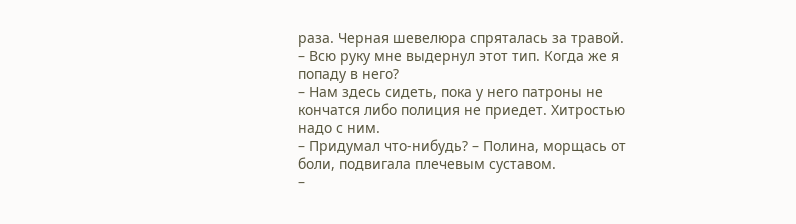раза. Черная шевелюра спряталась за травой.
– Всю руку мне выдернул этот тип. Когда же я попаду в него?
– Нам здесь сидеть, пока у него патроны не кончатся либо полиция не приедет. Хитростью надо с ним.
– Придумал что-нибудь? – Полина, морщась от боли, подвигала плечевым суставом.
–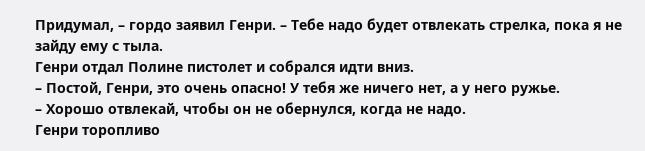Придумал, – гордо заявил Генри. – Тебе надо будет отвлекать стрелка, пока я не зайду ему с тыла.
Генри отдал Полине пистолет и собрался идти вниз.
– Постой, Генри, это очень опасно! У тебя же ничего нет, а у него ружье.
– Хорошо отвлекай, чтобы он не обернулся, когда не надо.
Генри торопливо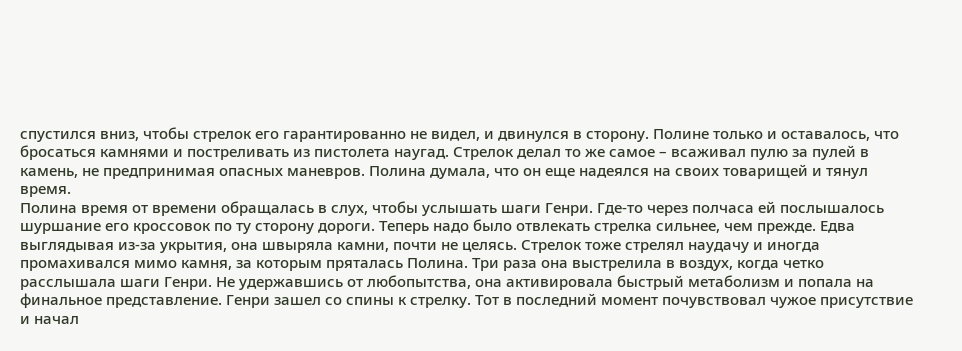спустился вниз, чтобы стрелок его гарантированно не видел, и двинулся в сторону. Полине только и оставалось, что бросаться камнями и постреливать из пистолета наугад. Стрелок делал то же самое – всаживал пулю за пулей в камень, не предпринимая опасных маневров. Полина думала, что он еще надеялся на своих товарищей и тянул время.
Полина время от времени обращалась в слух, чтобы услышать шаги Генри. Где-то через полчаса ей послышалось шуршание его кроссовок по ту сторону дороги. Теперь надо было отвлекать стрелка сильнее, чем прежде. Едва выглядывая из-за укрытия, она швыряла камни, почти не целясь. Стрелок тоже стрелял наудачу и иногда промахивался мимо камня, за которым пряталась Полина. Три раза она выстрелила в воздух, когда четко расслышала шаги Генри. Не удержавшись от любопытства, она активировала быстрый метаболизм и попала на финальное представление. Генри зашел со спины к стрелку. Тот в последний момент почувствовал чужое присутствие и начал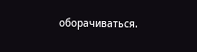оборачиваться.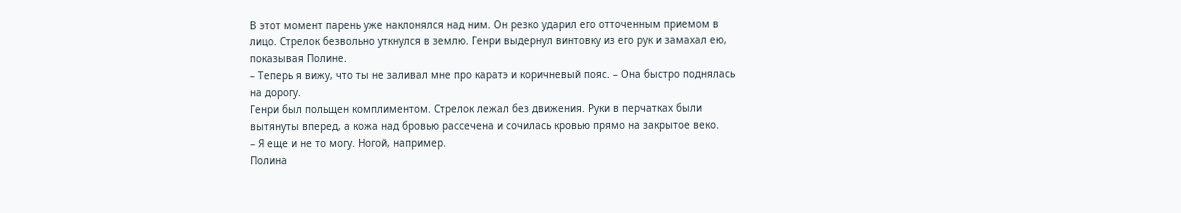В этот момент парень уже наклонялся над ним. Он резко ударил его отточенным приемом в лицо. Стрелок безвольно уткнулся в землю. Генри выдернул винтовку из его рук и замахал ею, показывая Полине.
– Теперь я вижу, что ты не заливал мне про каратэ и коричневый пояс. – Она быстро поднялась на дорогу.
Генри был польщен комплиментом. Стрелок лежал без движения. Руки в перчатках были вытянуты вперед, а кожа над бровью рассечена и сочилась кровью прямо на закрытое веко.
– Я еще и не то могу. Ногой, например.
Полина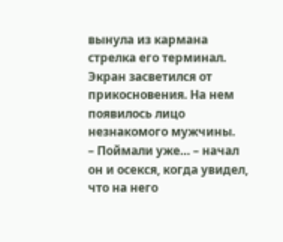вынула из кармана стрелка его терминал. Экран засветился от прикосновения. На нем появилось лицо незнакомого мужчины.
– Поймали уже… – начал он и осекся, когда увидел, что на него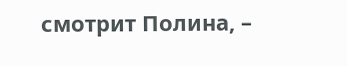смотрит Полина, –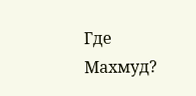Где Махмуд?